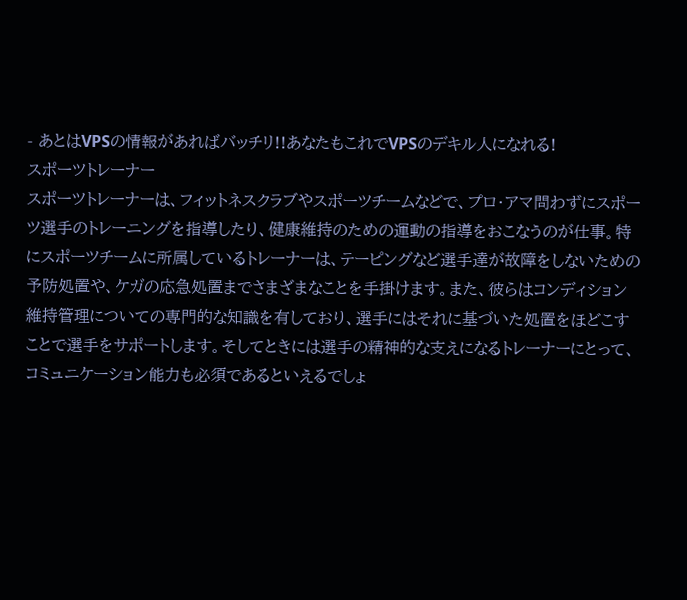- あとはVPSの情報があればバッチリ!!あなたもこれでVPSのデキル人になれる!
スポーツトレーナー
スポーツトレーナーは、フィットネスクラブやスポーツチームなどで、プロ・アマ問わずにスポーツ選手のトレーニングを指導したり、健康維持のための運動の指導をおこなうのが仕事。特にスポーツチームに所属しているトレーナーは、テーピングなど選手達が故障をしないための予防処置や、ケガの応急処置までさまざまなことを手掛けます。また、彼らはコンディション維持管理についての専門的な知識を有しており、選手にはそれに基づいた処置をほどこすことで選手をサポートします。そしてときには選手の精神的な支えになるトレーナーにとって、コミュニケーション能力も必須であるといえるでしょ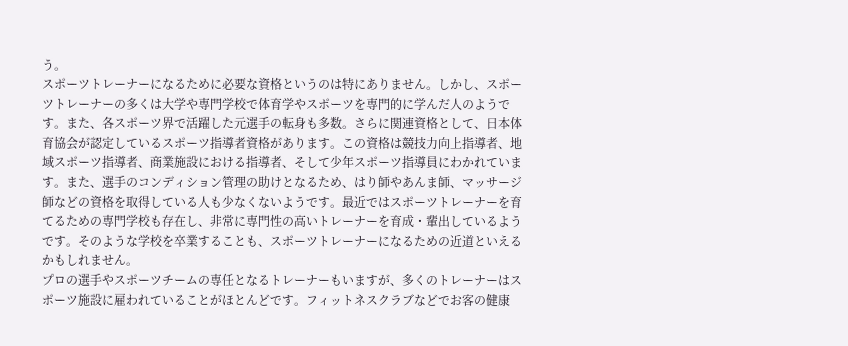う。
スポーツトレーナーになるために必要な資格というのは特にありません。しかし、スポーツトレーナーの多くは大学や専門学校で体育学やスポーツを専門的に学んだ人のようです。また、各スポーツ界で活躍した元選手の転身も多数。さらに関連資格として、日本体育協会が認定しているスポーツ指導者資格があります。この資格は競技力向上指導者、地域スポーツ指導者、商業施設における指導者、そして少年スポーツ指導員にわかれています。また、選手のコンディション管理の助けとなるため、はり師やあんま師、マッサージ師などの資格を取得している人も少なくないようです。最近ではスポーツトレーナーを育てるための専門学校も存在し、非常に専門性の高いトレーナーを育成・輩出しているようです。そのような学校を卒業することも、スポーツトレーナーになるための近道といえるかもしれません。
プロの選手やスポーツチームの専任となるトレーナーもいますが、多くのトレーナーはスポーツ施設に雇われていることがほとんどです。フィットネスクラブなどでお客の健康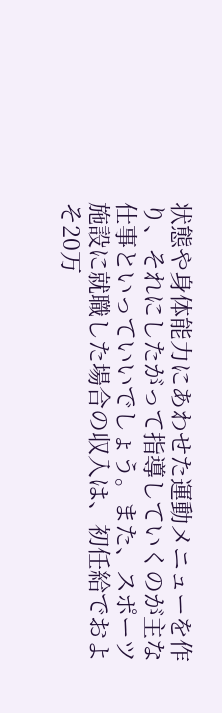状態や身体能力にあわせた運動メニューを作り、それにしたがって指導していくのが主な仕事といっていいでしょう。また、スポーツ施設に就職した場合の収入は、初任給でおよそ20万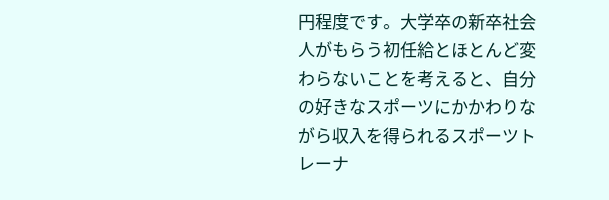円程度です。大学卒の新卒社会人がもらう初任給とほとんど変わらないことを考えると、自分の好きなスポーツにかかわりながら収入を得られるスポーツトレーナ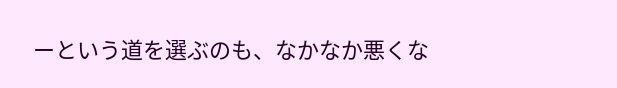ーという道を選ぶのも、なかなか悪くな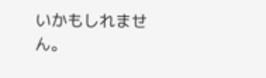いかもしれません。